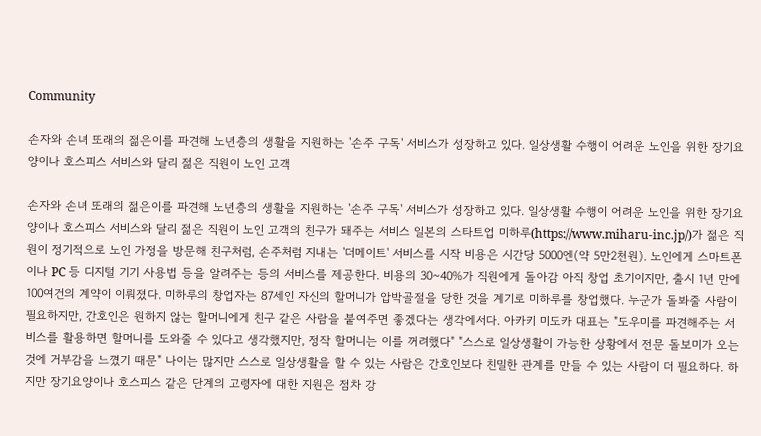Community

손자와 손녀 또래의 젊은이를 파견해 노년층의 생활을 지원하는 '손주 구독' 서비스가 성장하고 있다. 일상생활 수행이 어려운 노인을 위한 장기요양이나 호스피스 서비스와 달리 젊은 직원이 노인 고객

손자와 손녀 또래의 젊은이를 파견해 노년층의 생활을 지원하는 '손주 구독' 서비스가 성장하고 있다. 일상생활 수행이 어려운 노인을 위한 장기요양이나 호스피스 서비스와 달리 젊은 직원이 노인 고객의 친구가 돼주는 서비스 일본의 스타트업 미하루(https://www.miharu-inc.jp/)가 젊은 직원이 정기적으로 노인 가정을 방문해 친구처럼, 손주처럼 지내는 '더메이트' 서비스를 시작 비용은 시간당 5000엔(약 5만2천원). 노인에게 스마트폰이나 PC 등 디지털 기기 사용법 등을 알려주는 등의 서비스를 제공한다. 비용의 30~40%가 직원에게 돌아감 아직 창업 초기이지만, 출시 1년 만에 100여건의 계약이 이뤄졌다. 미하루의 창업자는 87세인 자신의 할머니가 압박골절을 당한 것을 계기로 미하루를 창업했다. 누군가 돌봐줄 사람이 필요하지만, 간호인은 원하지 않는 할머니에게 친구 같은 사람을 붙여주면 좋겠다는 생각에서다. 아카키 미도카 대표는 "도우미를 파견해주는 서비스를 활용하면 할머니를 도와줄 수 있다고 생각했지만, 정작 할머니는 이를 꺼려했다" "스스로 일상생활이 가능한 상황에서 전문 돌보미가 오는 것에 거부감을 느꼈기 때문" 나이는 많지만 스스로 일상생활을 할 수 있는 사람은 간호인보다 친밀한 관계를 만들 수 있는 사람이 더 필요하다. 하지만 장기요양이나 호스피스 같은 단계의 고령자에 대한 지원은 점차 강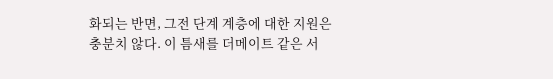화되는 반면, 그전 단계 계층에 대한 지원은 충분치 않다. 이 틈새를 더메이트 같은 서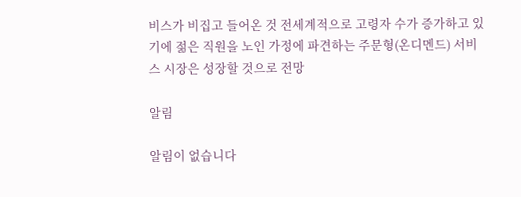비스가 비집고 들어온 것 전세계적으로 고령자 수가 증가하고 있기에 젊은 직원을 노인 가정에 파견하는 주문형(온디멘드) 서비스 시장은 성장할 것으로 전망

알림

알림이 없습니다